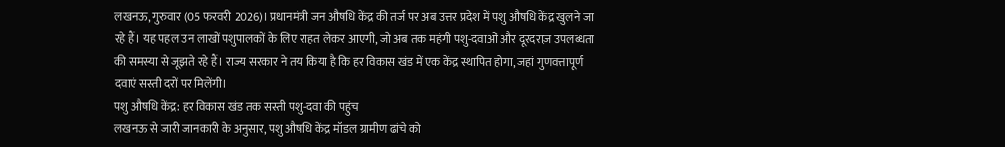लखनऊ, गुरुवार (05 फरवरी 2026)। प्रधानमंत्री जन औषधि केंद्र की तर्ज पर अब उत्तर प्रदेश में पशु औषधि केंद्र खुलने जा रहे हैं। यह पहल उन लाखों पशुपालकों के लिए राहत लेकर आएगी, जो अब तक महंगी पशु-दवाओं और दूरदराज़ उपलब्धता की समस्या से जूझते रहे हैं। राज्य सरकार ने तय किया है कि हर विकास खंड में एक केंद्र स्थापित होगा, जहां गुणवत्तापूर्ण दवाएं सस्ती दरों पर मिलेंगी।
पशु औषधि केंद्र: हर विकास खंड तक सस्ती पशु-दवा की पहुंच
लखनऊ से जारी जानकारी के अनुसार, पशु औषधि केंद्र मॉडल ग्रामीण ढांचे को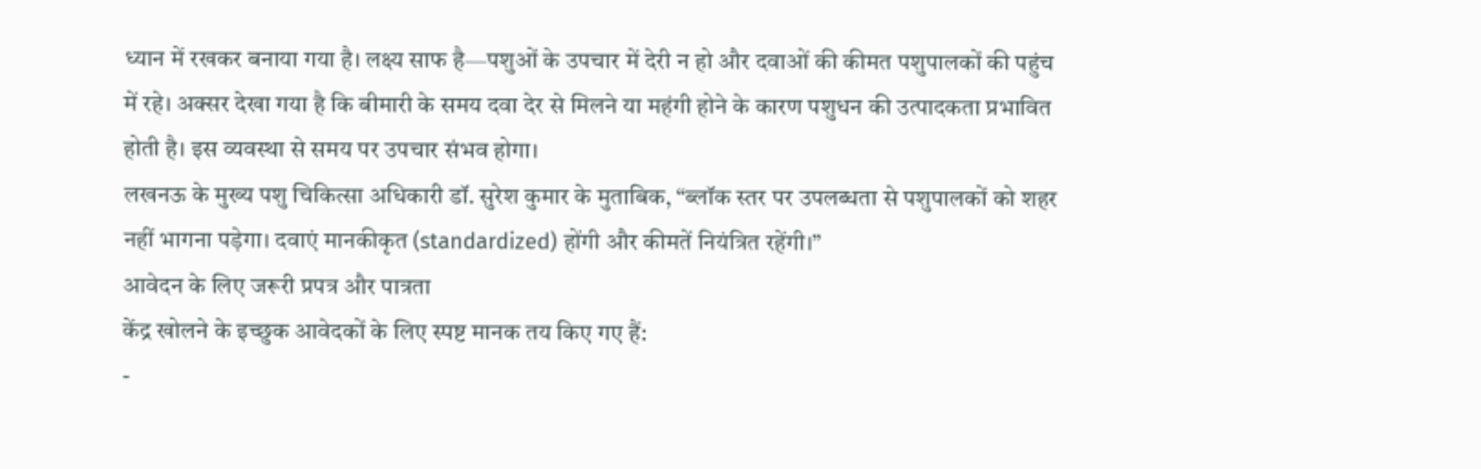ध्यान में रखकर बनाया गया है। लक्ष्य साफ है—पशुओं के उपचार में देरी न हो और दवाओं की कीमत पशुपालकों की पहुंच में रहे। अक्सर देखा गया है कि बीमारी के समय दवा देर से मिलने या महंगी होने के कारण पशुधन की उत्पादकता प्रभावित होती है। इस व्यवस्था से समय पर उपचार संभव होगा।
लखनऊ के मुख्य पशु चिकित्सा अधिकारी डॉ. सुरेश कुमार के मुताबिक, “ब्लॉक स्तर पर उपलब्धता से पशुपालकों को शहर नहीं भागना पड़ेगा। दवाएं मानकीकृत (standardized) होंगी और कीमतें नियंत्रित रहेंगी।”
आवेदन के लिए जरूरी प्रपत्र और पात्रता
केंद्र खोलने के इच्छुक आवेदकों के लिए स्पष्ट मानक तय किए गए हैं:
-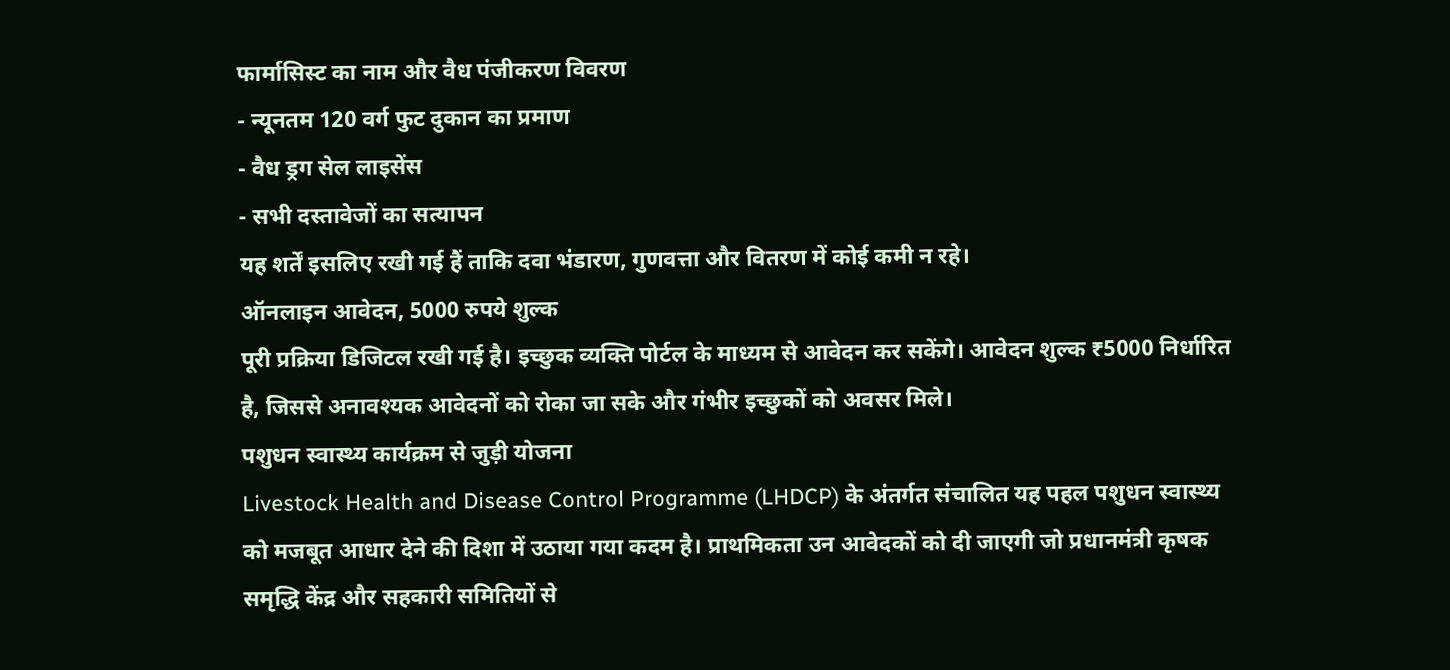फार्मासिस्ट का नाम और वैध पंजीकरण विवरण
- न्यूनतम 120 वर्ग फुट दुकान का प्रमाण
- वैध ड्रग सेल लाइसेंस
- सभी दस्तावेजों का सत्यापन
यह शर्तें इसलिए रखी गई हैं ताकि दवा भंडारण, गुणवत्ता और वितरण में कोई कमी न रहे।
ऑनलाइन आवेदन, 5000 रुपये शुल्क
पूरी प्रक्रिया डिजिटल रखी गई है। इच्छुक व्यक्ति पोर्टल के माध्यम से आवेदन कर सकेंगे। आवेदन शुल्क ₹5000 निर्धारित है, जिससे अनावश्यक आवेदनों को रोका जा सके और गंभीर इच्छुकों को अवसर मिले।
पशुधन स्वास्थ्य कार्यक्रम से जुड़ी योजना
Livestock Health and Disease Control Programme (LHDCP) के अंतर्गत संचालित यह पहल पशुधन स्वास्थ्य को मजबूत आधार देने की दिशा में उठाया गया कदम है। प्राथमिकता उन आवेदकों को दी जाएगी जो प्रधानमंत्री कृषक समृद्धि केंद्र और सहकारी समितियों से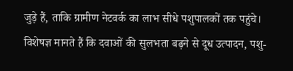जुड़े हैं, ताकि ग्रामीण नेटवर्क का लाभ सीधे पशुपालकों तक पहुंचे।
विशेषज्ञ मानते हैं कि दवाओं की सुलभता बढ़ने से दूध उत्पादन, पशु-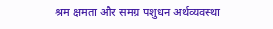श्रम क्षमता और समग्र पशुधन अर्थव्यवस्था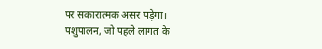पर सकारात्मक असर पड़ेगा। पशुपालन, जो पहले लागत के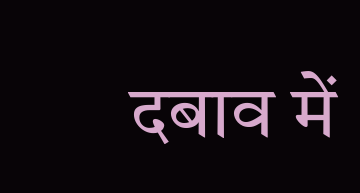दबाव में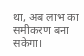था, अब लाभ का समीकरण बना सकेगा।